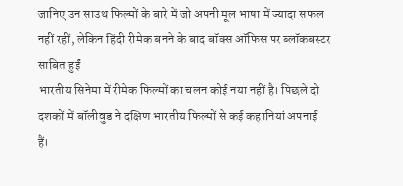जानिए उन साउथ फिल्मों के बारे में जो अपनी मूल भाषा में ज्यादा सफल नहीं रहीं, लेकिन हिंदी रीमेक बनने के बाद बॉक्स ऑफिस पर ब्लॉकबस्टर साबित हुईं
भारतीय सिनेमा में रीमेक फिल्मों का चलन कोई नया नहीं है। पिछले दो दशकों में बॉलीवुड ने दक्षिण भारतीय फिल्मों से कई कहानियां अपनाई हैं।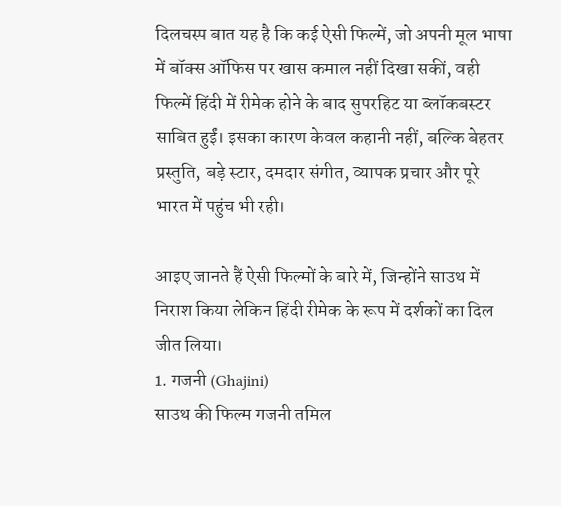दिलचस्प बात यह है कि कई ऐसी फिल्में, जो अपनी मूल भाषा में बॉक्स ऑफिस पर खास कमाल नहीं दिखा सकीं, वही फिल्में हिंदी में रीमेक होने के बाद सुपरहिट या ब्लॉकबस्टर साबित हुईं। इसका कारण केवल कहानी नहीं, बल्कि बेहतर प्रस्तुति, बड़े स्टार, दमदार संगीत, व्यापक प्रचार और पूरे भारत में पहुंच भी रही।

आइए जानते हैं ऐसी फिल्मों के बारे में, जिन्होंने साउथ में निराश किया लेकिन हिंदी रीमेक के रूप में दर्शकों का दिल जीत लिया।
1. गजनी (Ghajini)
साउथ की फिल्म गजनी तमिल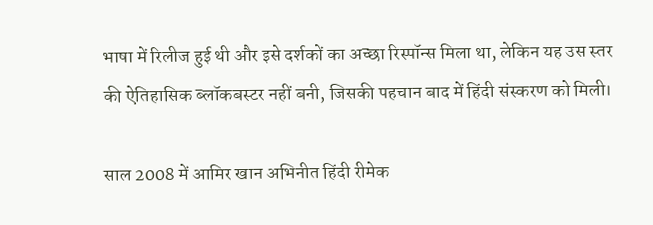भाषा में रिलीज हुई थी और इसे दर्शकों का अच्छा रिस्पॉन्स मिला था, लेकिन यह उस स्तर की ऐतिहासिक ब्लॉकबस्टर नहीं बनी, जिसकी पहचान बाद में हिंदी संस्करण को मिली।

साल 2008 में आमिर खान अभिनीत हिंदी रीमेक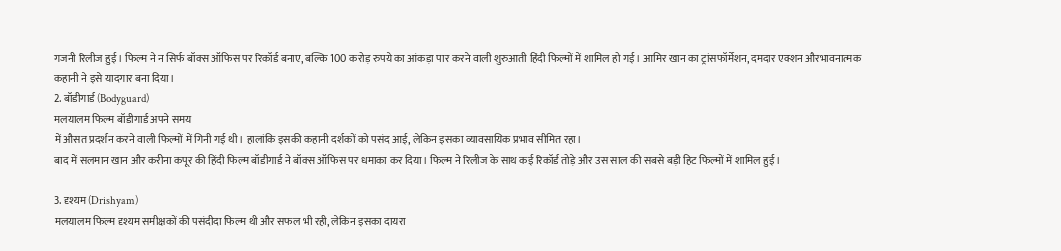गजनी रिलीज हुई। फिल्म ने न सिर्फ बॉक्स ऑफिस पर रिकॉर्ड बनाए, बल्कि 100 करोड़ रुपये का आंकड़ा पार करने वाली शुरुआती हिंदी फिल्मों में शामिल हो गई। आमिर खान का ट्रांसफॉर्मेशन, दमदार एक्शन औरभावनात्मक कहानी ने इसे यादगार बना दिया।
2. बॉडीगार्ड (Bodyguard)
मलयालम फिल्म बॉडीगार्ड अपने समय
में औसत प्रदर्शन करने वाली फिल्मों में गिनी गई थी। हालांकि इसकी कहानी दर्शकों को पसंद आई, लेकिन इसका व्यावसायिक प्रभाव सीमित रहा।
बाद में सलमान खान और करीना कपूर की हिंदी फिल्म बॉडीगार्ड ने बॉक्स ऑफिस पर धमाका कर दिया। फिल्म ने रिलीज के साथ कई रिकॉर्ड तोड़े और उस साल की सबसे बड़ी हिट फिल्मों में शामिल हुई।

3. दृश्यम (Drishyam)
मलयालम फिल्म दृश्यम समीक्षकों की पसंदीदा फिल्म थी और सफल भी रही, लेकिन इसका दायरा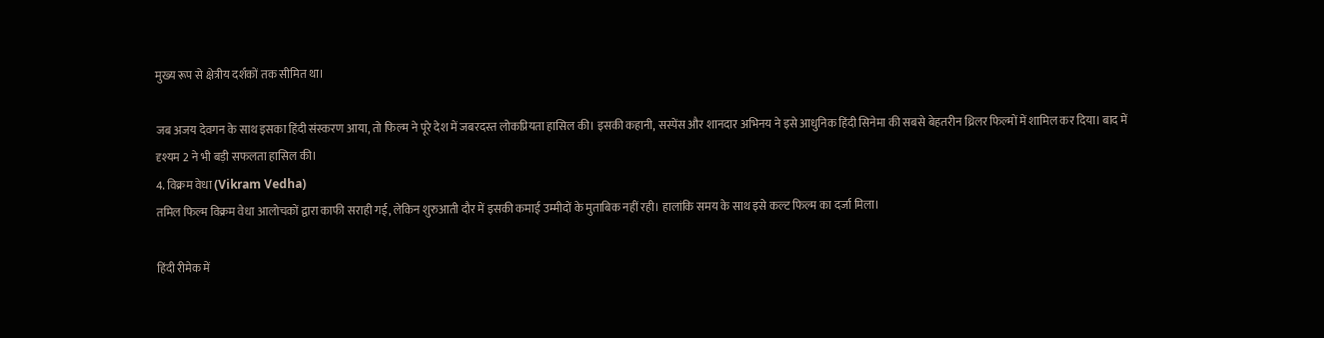मुख्य रूप से क्षेत्रीय दर्शकों तक सीमित था।

जब अजय देवगन के साथ इसका हिंदी संस्करण आया, तो फिल्म ने पूरे देश में जबरदस्त लोकप्रियता हासिल की। इसकी कहानी, सस्पेंस और शानदार अभिनय ने इसे आधुनिक हिंदी सिनेमा की सबसे बेहतरीन थ्रिलर फिल्मों में शामिल कर दिया। बाद में दृश्यम 2 ने भी बड़ी सफलता हासिल की।
4. विक्रम वेधा (Vikram Vedha)
तमिल फिल्म विक्रम वेधा आलोचकों द्वारा काफी सराही गई, लेकिन शुरुआती दौर में इसकी कमाई उम्मीदों के मुताबिक नहीं रही। हालांकि समय के साथ इसे कल्ट फिल्म का दर्जा मिला।

हिंदी रीमेक में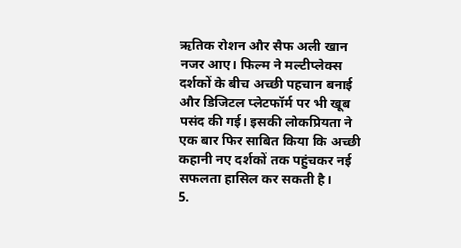ऋतिक रोशन और सैफ अली खान नजर आए। फिल्म ने मल्टीप्लेक्स दर्शकों के बीच अच्छी पहचान बनाई और डिजिटल प्लेटफॉर्म पर भी खूब पसंद की गई। इसकी लोकप्रियता ने एक बार फिर साबित किया कि अच्छी कहानी नए दर्शकों तक पहुंचकर नई सफलता हासिल कर सकती है।
5.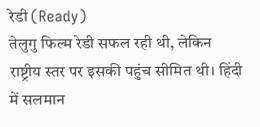रेडी (Ready)
तेलुगु फिल्म रेडी सफल रही थी, लेकिन राष्ट्रीय स्तर पर इसकी पहुंच सीमित थी। हिंदी में सलमान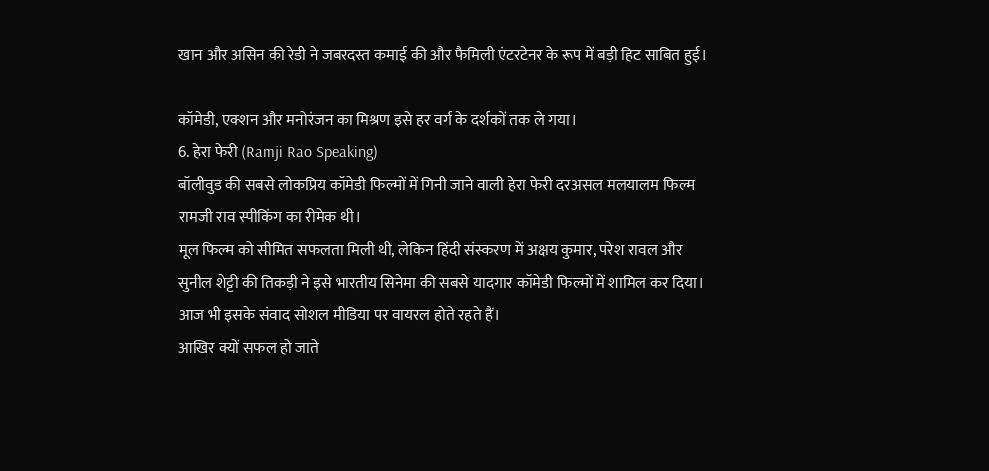खान और असिन की रेडी ने जबरदस्त कमाई की और फैमिली एंटरटेनर के रूप में बड़ी हिट साबित हुई।

कॉमेडी, एक्शन और मनोरंजन का मिश्रण इसे हर वर्ग के दर्शकों तक ले गया।
6. हेरा फेरी (Ramji Rao Speaking)
बॉलीवुड की सबसे लोकप्रिय कॉमेडी फिल्मों में गिनी जाने वाली हेरा फेरी दरअसल मलयालम फिल्म रामजी राव स्पीकिंग का रीमेक थी।
मूल फिल्म को सीमित सफलता मिली थी, लेकिन हिंदी संस्करण में अक्षय कुमार, परेश रावल और सुनील शेट्टी की तिकड़ी ने इसे भारतीय सिनेमा की सबसे यादगार कॉमेडी फिल्मों में शामिल कर दिया। आज भी इसके संवाद सोशल मीडिया पर वायरल होते रहते हैं।
आखिर क्यों सफल हो जाते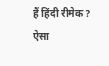हैं हिंदी रीमेक?
ऐसा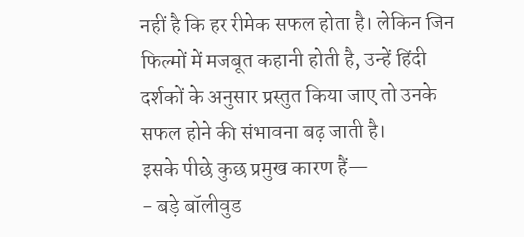नहीं है कि हर रीमेक सफल होता है। लेकिन जिन फिल्मों में मजबूत कहानी होती है, उन्हें हिंदी दर्शकों के अनुसार प्रस्तुत किया जाए तो उनके सफल होने की संभावना बढ़ जाती है।
इसके पीछे कुछ प्रमुख कारण हैं—
- बड़े बॉलीवुड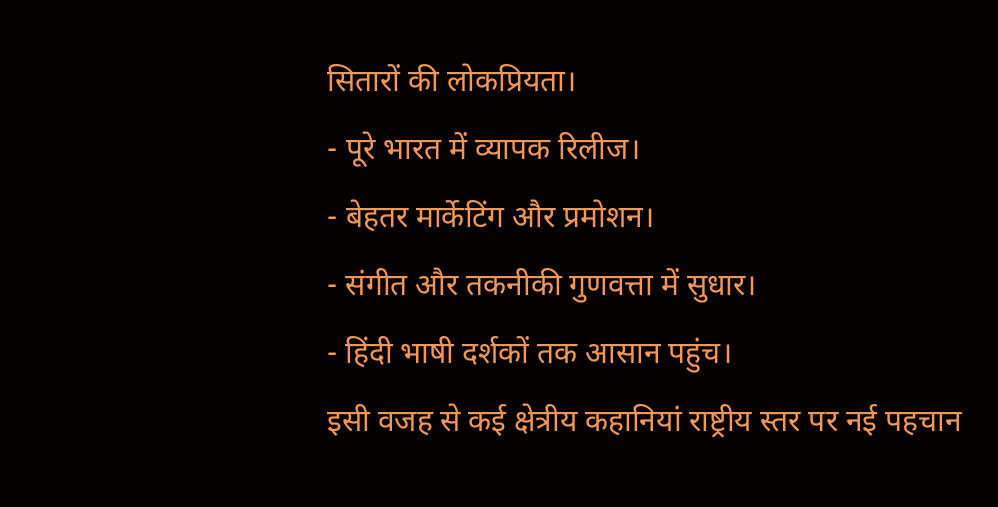सितारों की लोकप्रियता।
- पूरे भारत में व्यापक रिलीज।
- बेहतर मार्केटिंग और प्रमोशन।
- संगीत और तकनीकी गुणवत्ता में सुधार।
- हिंदी भाषी दर्शकों तक आसान पहुंच।
इसी वजह से कई क्षेत्रीय कहानियां राष्ट्रीय स्तर पर नई पहचान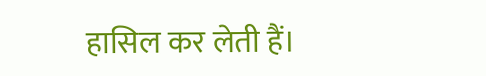हासिल कर लेती हैं।